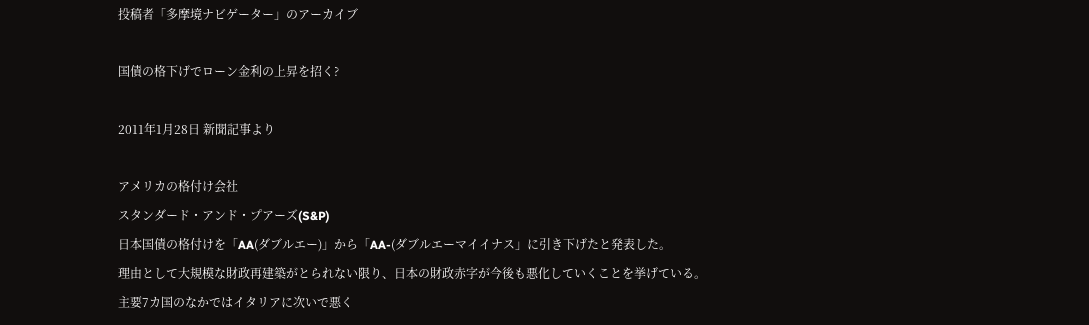投稿者「多摩境ナビゲーター」のアーカイブ

国債の格下げでローン金利の上昇を招く?

2011年1月28日 新聞記事より

アメリカの格付け会社
スタンダード・アンド・プアーズ(S&P)
日本国債の格付けを「AA(ダブルエー)」から「AA-(ダブルエーマイイナス」に引き下げたと発表した。
理由として大規模な財政再建築がとられない限り、日本の財政赤字が今後も悪化していくことを挙げている。
主要7カ国のなかではイタリアに次いで悪く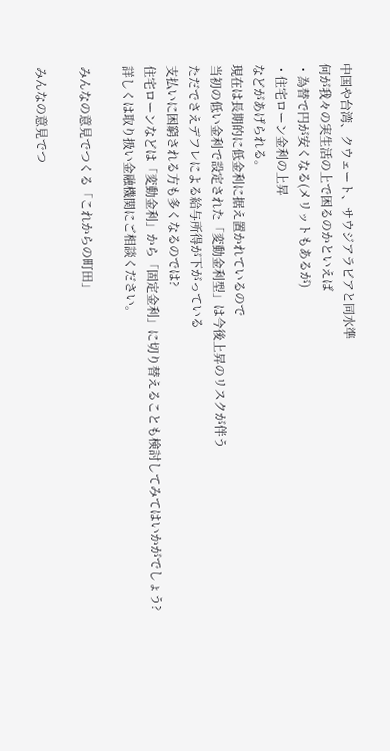中国や台湾、クウェート、サウジアラビアと同水準
何が我々の実生活の上で困るのかといえば
・為替で円が安くなる(メリットもあるが)
・住宅ローン金利の上昇
などがあげられる。
現在は長期的に低金利に据え置かれているので
当初の低い金利で設定された「変動金利型」は今後上昇のリスクが伴う
ただでさえデフレによる給与所得が下がっている
支払いに困窮される方も多くなるのでは?
住宅ローンなどは「変動金利」から「固定金利」に切り替えることも検討してみてはいかがでしょう?
詳しくは取り扱い金融機関にご相談ください。

みんなの意見でつくる「これからの町田」

みんなの意見でつ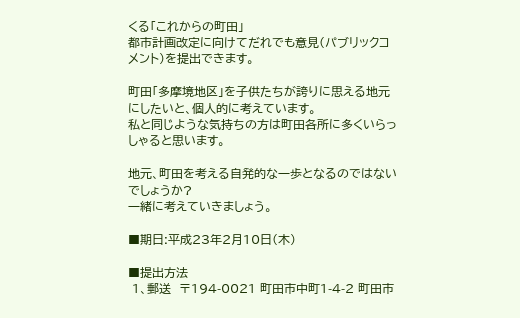くる「これからの町田」
都市計画改定に向けてだれでも意見(パブリックコメント)を提出できます。

町田「多摩境地区」を子供たちが誇りに思える地元にしたいと、個人的に考えています。
私と同じような気持ちの方は町田各所に多くいらっしゃると思います。

地元、町田を考える自発的な一歩となるのではないでしょうか?
一緒に考えていきましょう。

■期日:平成23年2月10日(木)

■提出方法
 1、郵送  〒194-0021 町田市中町1-4-2 町田市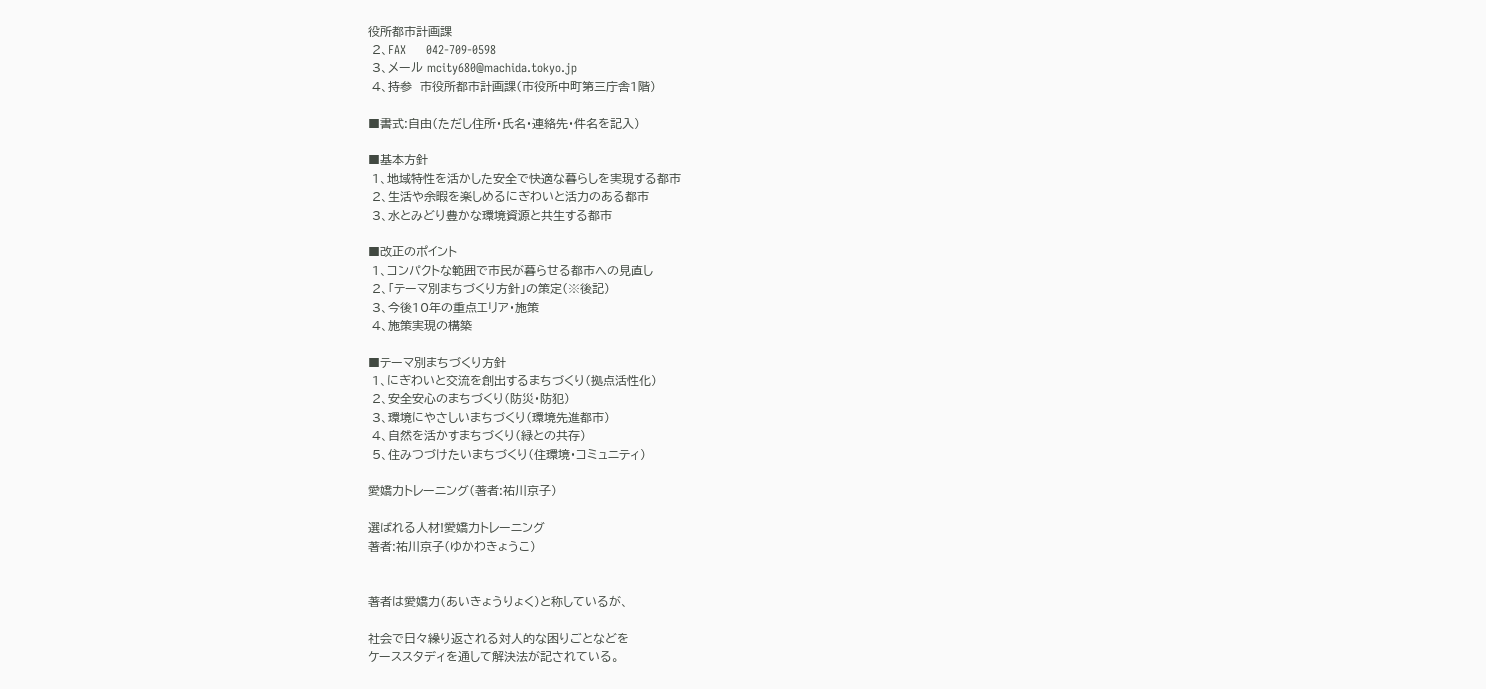役所都市計画課
 2、FAX     042-709-0598
 3、メール mcity680@machida.tokyo.jp
 4、持参  市役所都市計画課(市役所中町第三庁舎1階)

■書式:自由(ただし住所・氏名・連絡先・件名を記入)

■基本方針
 1、地域特性を活かした安全で快適な暮らしを実現する都市
 2、生活や余暇を楽しめるにぎわいと活力のある都市
 3、水とみどり豊かな環境資源と共生する都市

■改正のポイント
 1、コンパクトな範囲で市民が暮らせる都市への見直し
 2、「テーマ別まちづくり方針」の策定(※後記)
 3、今後10年の重点エリア・施策
 4、施策実現の構築

■テーマ別まちづくり方針
 1、にぎわいと交流を創出するまちづくり(拠点活性化)
 2、安全安心のまちづくり(防災・防犯)
 3、環境にやさしいまちづくり(環境先進都市)
 4、自然を活かすまちづくり(緑との共存)
 5、住みつづけたいまちづくり(住環境・コミュニティ)

愛嬌力トレーニング(著者:祐川京子)

選ばれる人材!愛嬌力トレーニング
著者:祐川京子(ゆかわきょうこ)


著者は愛嬌力(あいきょうりょく)と称しているが、

社会で日々繰り返される対人的な困りごとなどを
ケーススタディを通して解決法が記されている。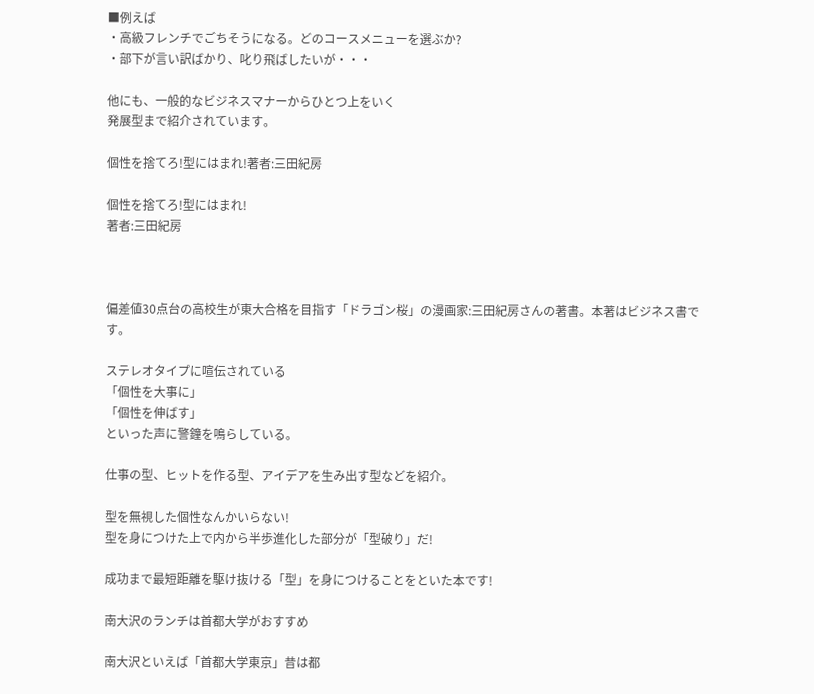■例えば
・高級フレンチでごちそうになる。どのコースメニューを選ぶか?
・部下が言い訳ばかり、叱り飛ばしたいが・・・

他にも、一般的なビジネスマナーからひとつ上をいく
発展型まで紹介されています。

個性を捨てろ!型にはまれ!著者:三田紀房

個性を捨てろ!型にはまれ!
著者:三田紀房



偏差値30点台の高校生が東大合格を目指す「ドラゴン桜」の漫画家:三田紀房さんの著書。本著はビジネス書です。

ステレオタイプに喧伝されている
「個性を大事に」
「個性を伸ばす」
といった声に警鐘を鳴らしている。

仕事の型、ヒットを作る型、アイデアを生み出す型などを紹介。

型を無視した個性なんかいらない!
型を身につけた上で内から半歩進化した部分が「型破り」だ!

成功まで最短距離を駆け抜ける「型」を身につけることをといた本です!

南大沢のランチは首都大学がおすすめ

南大沢といえば「首都大学東京」昔は都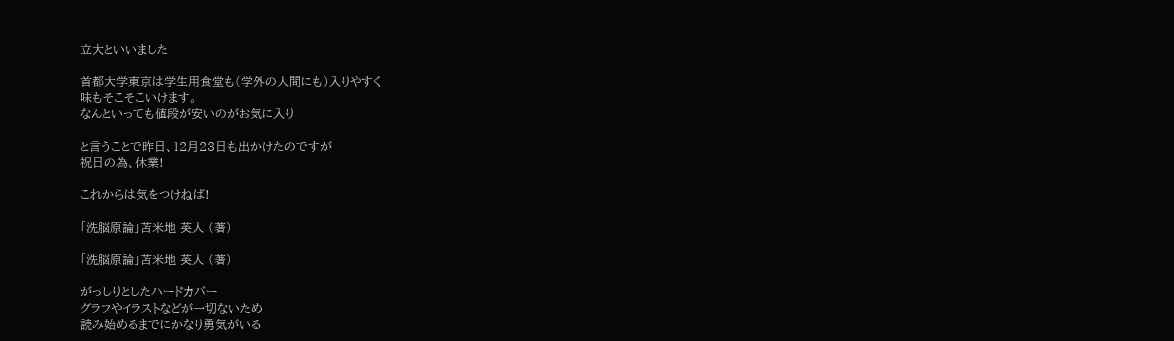立大といいました

首都大学東京は学生用食堂も(学外の人間にも)入りやすく
味もそこそこいけます。
なんといっても値段が安いのがお気に入り

と言うことで昨日、12月23日も出かけたのですが
祝日の為、休業!

これからは気をつけねば!

「洗脳原論」苫米地 英人 (著)

「洗脳原論」苫米地 英人 (著)

がっしりとしたハードカバー
グラフやイラストなどが一切ないため
読み始めるまでにかなり勇気がいる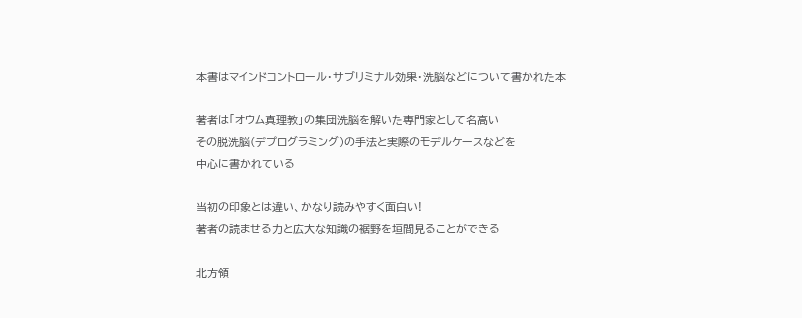本書はマインドコントロール・サブリミナル効果・洗脳などについて書かれた本

著者は「オウム真理教」の集団洗脳を解いた専門家として名高い
その脱洗脳(デプログラミング)の手法と実際のモデルケースなどを
中心に書かれている

当初の印象とは違い、かなり読みやすく面白い!
著者の読ませる力と広大な知識の裾野を垣間見ることができる

北方領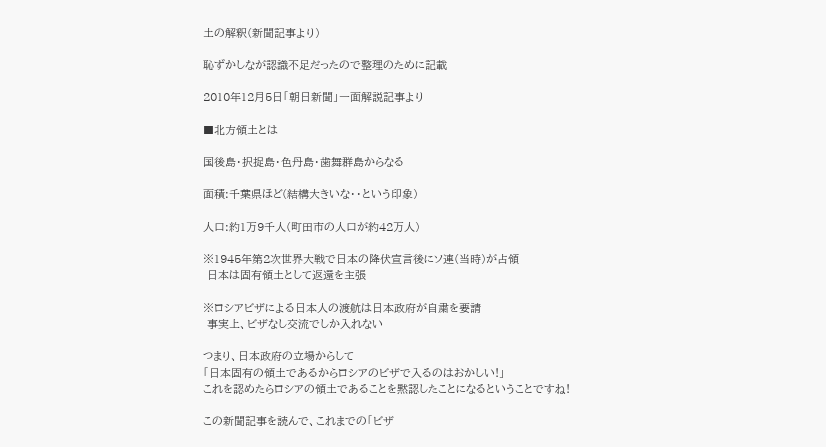土の解釈(新聞記事より)

恥ずかしなが認識不足だったので整理のために記載

2010年12月5日「朝日新聞」一面解説記事より

■北方領土とは

国後島・択捉島・色丹島・歯舞群島からなる

面積:千葉県ほど(結構大きいな・・という印象)

人口:約1万9千人(町田市の人口が約42万人)

※1945年第2次世界大戦で日本の降伏宣言後にソ連(当時)が占領
 日本は固有領土として返還を主張

※ロシアビザによる日本人の渡航は日本政府が自粛を要請
 事実上、ビザなし交流でしか入れない

つまり、日本政府の立場からして
「日本固有の領土であるからロシアのビザで入るのはおかしい!」
これを認めたらロシアの領土であることを黙認したことになるということですね!

この新聞記事を読んで、これまでの「ビザ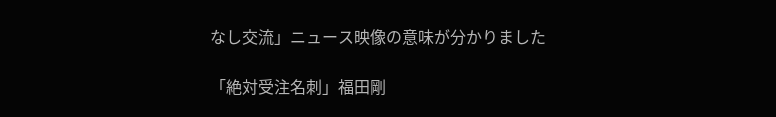なし交流」ニュース映像の意味が分かりました

「絶対受注名刺」福田剛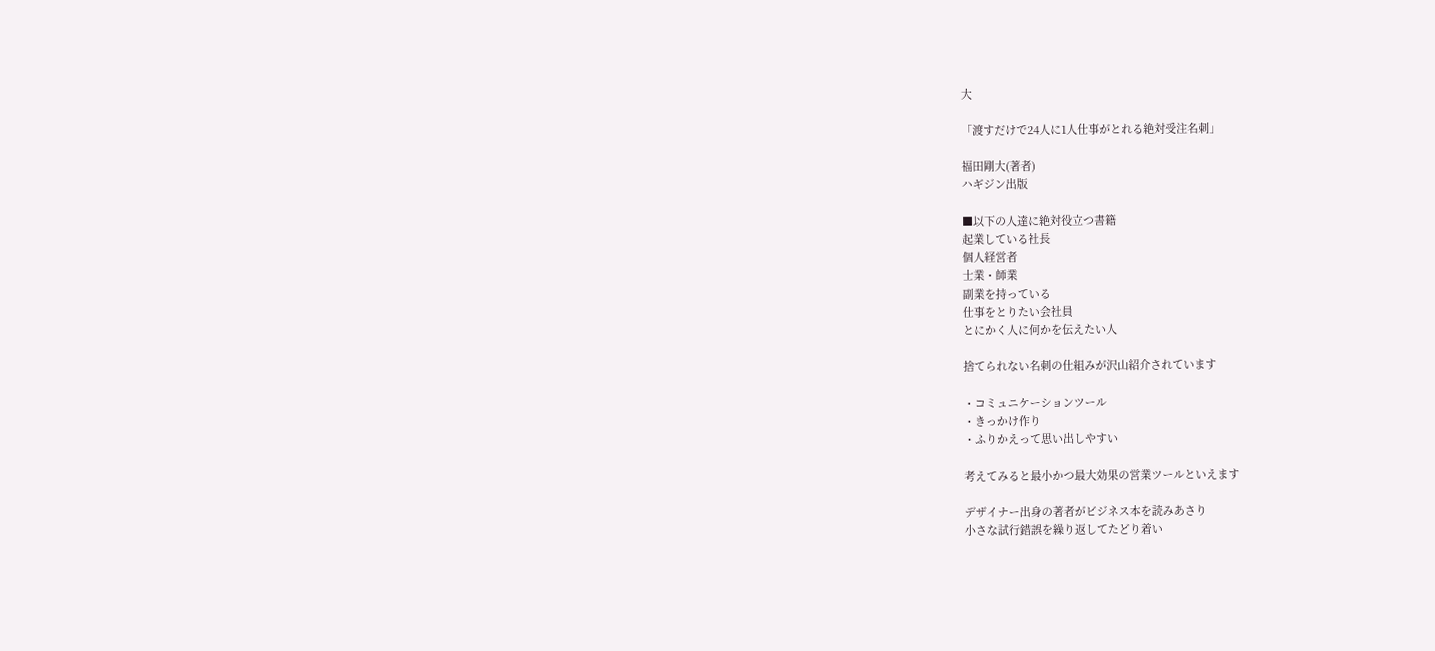大

「渡すだけで24人に1人仕事がとれる絶対受注名刺」

福田剛大(著者)
ハギジン出版

■以下の人達に絶対役立つ書籍
起業している社長
個人経営者
士業・師業
副業を持っている
仕事をとりたい会社員
とにかく人に何かを伝えたい人

捨てられない名刺の仕組みが沢山紹介されています

・コミュニケーションツール
・きっかけ作り
・ふりかえって思い出しやすい

考えてみると最小かつ最大効果の営業ツールといえます

デザイナー出身の著者がビジネス本を読みあさり
小さな試行錯誤を繰り返してたどり着い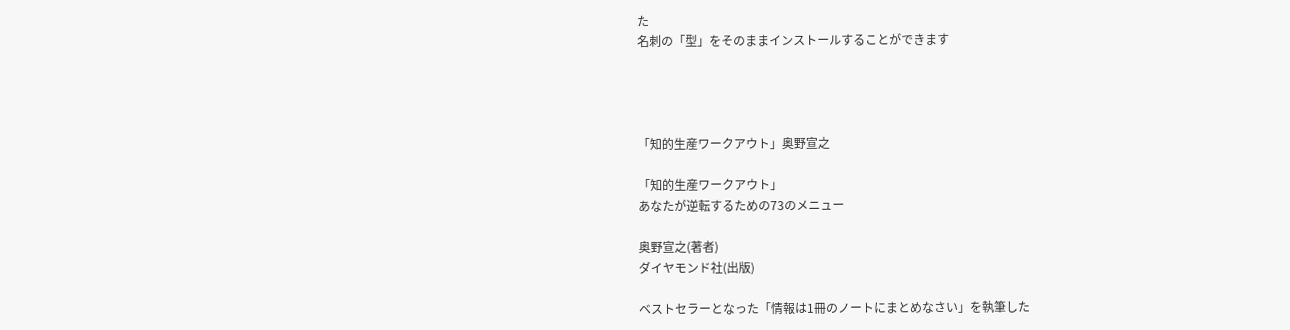た
名刺の「型」をそのままインストールすることができます




「知的生産ワークアウト」奥野宣之

「知的生産ワークアウト」
あなたが逆転するための73のメニュー

奥野宣之(著者)
ダイヤモンド社(出版)

ベストセラーとなった「情報は1冊のノートにまとめなさい」を執筆した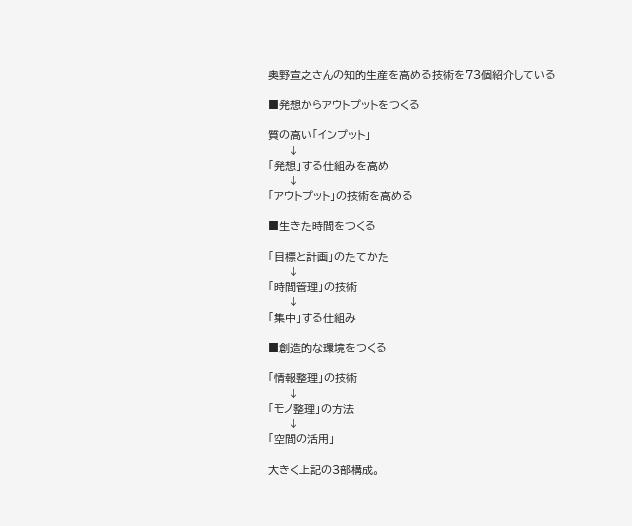奥野宣之さんの知的生産を高める技術を73個紹介している

■発想からアウトプットをつくる

質の高い「インプット」
     ↓
「発想」する仕組みを高め
     ↓
「アウトプット」の技術を高める

■生きた時間をつくる

「目標と計画」のたてかた
     ↓
「時間管理」の技術
     ↓
「集中」する仕組み

■創造的な環境をつくる

「情報整理」の技術
     ↓
「モノ整理」の方法
     ↓
「空間の活用」

大きく上記の3部構成。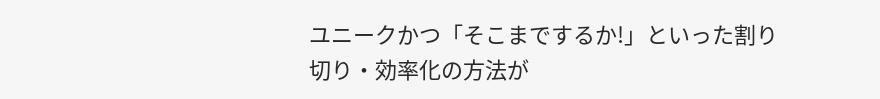ユニークかつ「そこまでするか!」といった割り切り・効率化の方法が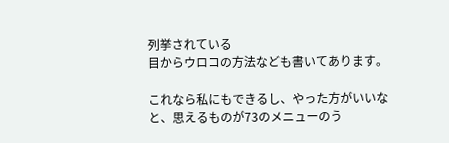列挙されている
目からウロコの方法なども書いてあります。

これなら私にもできるし、やった方がいいな
と、思えるものが73のメニューのう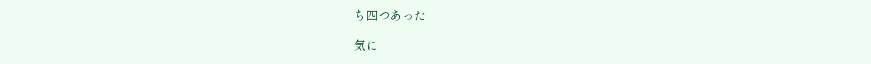ち四つあった

気に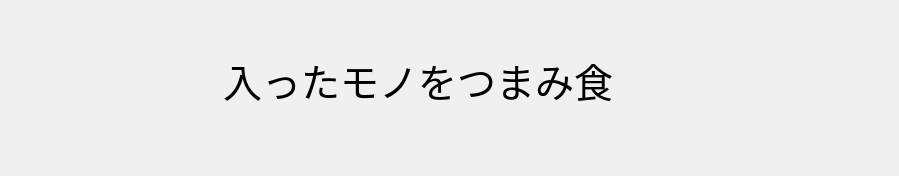入ったモノをつまみ食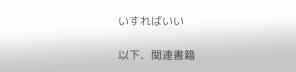いすればいい

以下、関連書籍